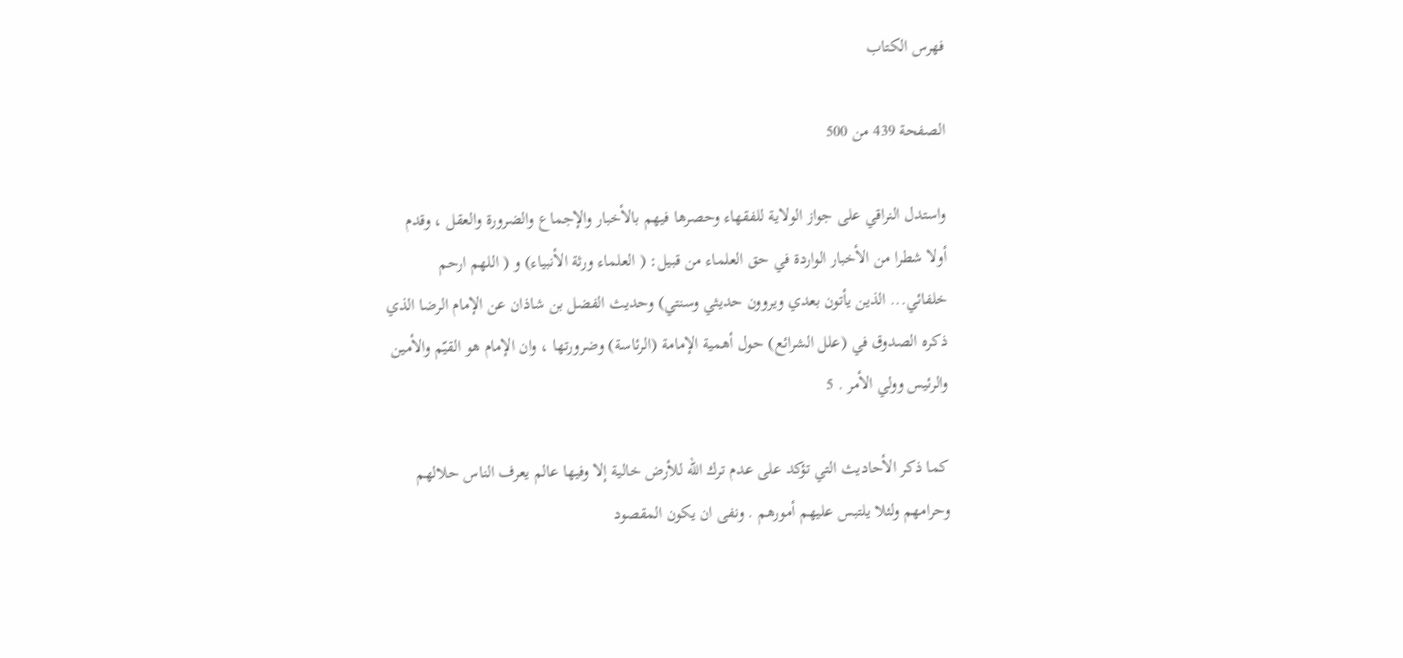فهرس الكتاب

الصفحة 439 من 500

واستدل النراقي على جواز الولاية للفقهاء وحصرها فيهم بالأخبار والإجماع والضرورة والعقل ، وقدم أولا شطرا من الأخبار الواردة في حق العلماء من قبيل: ( العلماء ورثة الأنبياء) و ( اللهم ارحم خلفائي... الذين يأتون بعدي ويروون حديثي وسنتي) وحديث الفضل بن شاذان عن الإمام الرضا الذي ذكره الصدوق في (علل الشرائع) حول أهمية الإمامة (الرئاسة) وضرورتها ، وان الإمام هو القيّم والأمين والرئيس وولي الأمر . 5

كما ذكر الأحاديث التي تؤكد على عدم ترك الله للأرض خالية إلا وفيها عالم يعرف الناس حلالهم وحرامهم ولئلا يلتبس عليهم أمورهم . ونفى ان يكون المقصود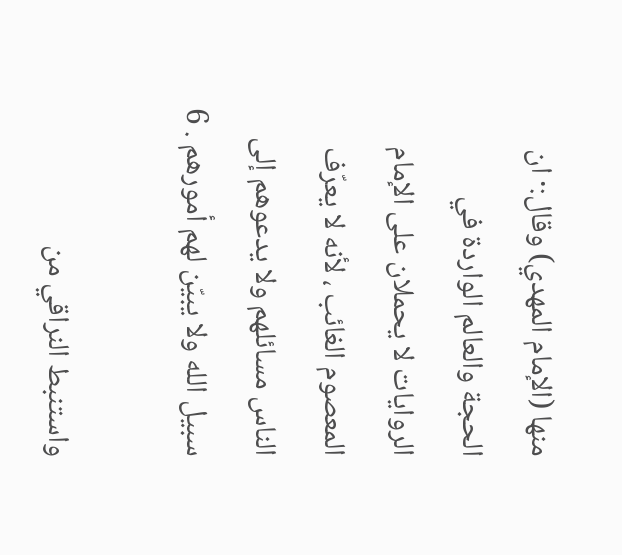منها (الإمام المهدي) وقال:· ان الحجة والعالم الواردة في الروايات لا يحملان على الإمام المعصوم الغائب ، لأنه لا يعرّف الناس مسائلهم ولا يدعوهم إلى سبيل الله ولا يبيّن لهم أمورهم . 6

واستنبط النراقي من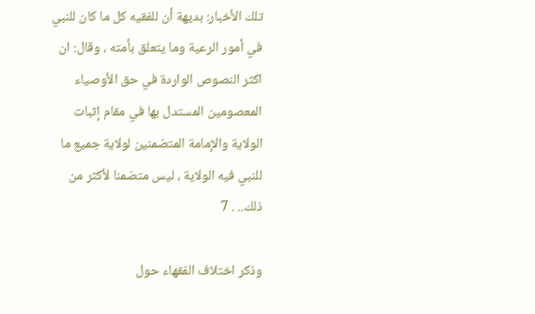تلك الأخبار: بديهة أن للفقيه كل ما كان للنبي في أمور الرعية وما يتعلق بأمته ، وقال: ان اكثر النصوص الواردة في حق الأوصياء المعصومين المستدل بها في مقام إثبات الولاية والإمامة المتضمنين لولاية جميع ما للنبي فيه الولاية ، ليس متضمنا لأكثر من ذلك.. . 7

وذكر اختلاف الفقهاء حول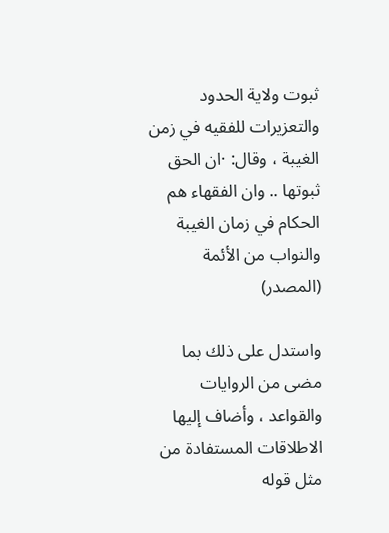ثبوت ولاية الحدود والتعزيرات للفقيه في زمن الغيبة ، وقال: ·ان الحق ثبوتها .. وان الفقهاء هم الحكام في زمان الغيبة والنواب من الأئمة (المصدر)

واستدل على ذلك بما مضى من الروايات والقواعد ، وأضاف إليها الاطلاقات المستفادة من مثل قوله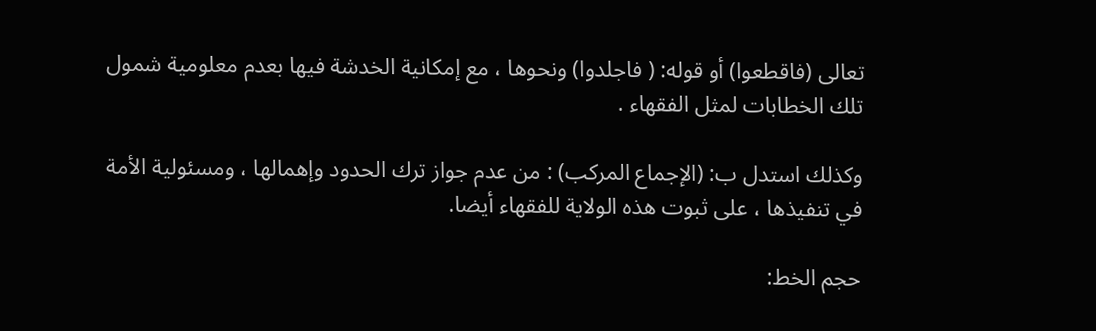تعالى (فاقطعوا) أو قوله: ( فاجلدوا) ونحوها ، مع إمكانية الخدشة فيها بعدم معلومية شمول تلك الخطابات لمثل الفقهاء .

وكذلك استدل ب: (الإجماع المركب) : من عدم جواز ترك الحدود وإهمالها ، ومسئولية الأمة في تنفيذها ، على ثبوت هذه الولاية للفقهاء أيضا.

حجم الخط: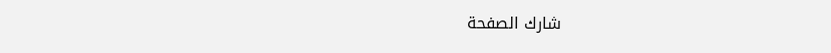شارك الصفحة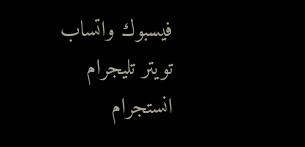فيسبوك واتساب تويتر تليجرام انستجرام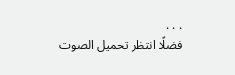. . .
فضلًا انتظر تحميل الصوت